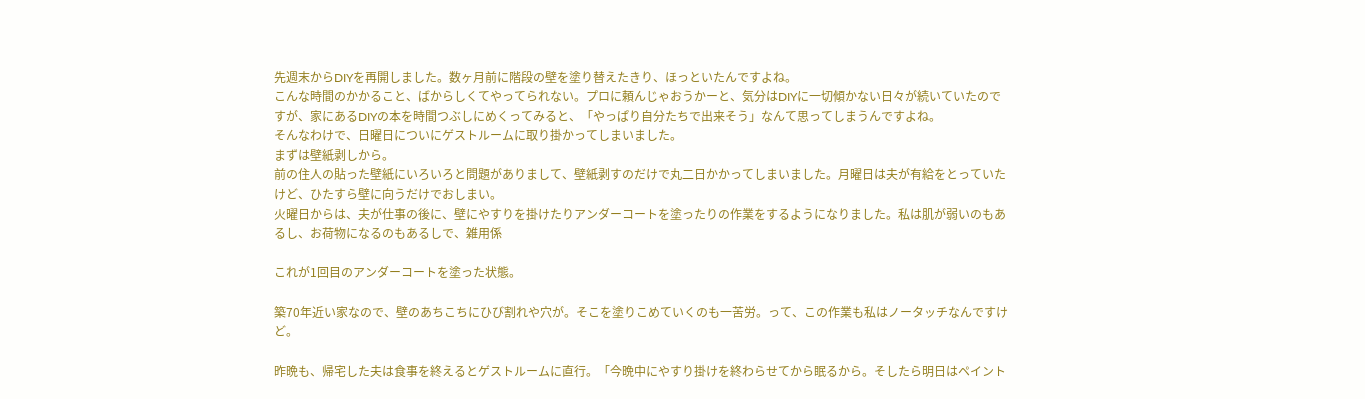先週末からDIYを再開しました。数ヶ月前に階段の壁を塗り替えたきり、ほっといたんですよね。
こんな時間のかかること、ばからしくてやってられない。プロに頼んじゃおうかーと、気分はDIYに一切傾かない日々が続いていたのですが、家にあるDIYの本を時間つぶしにめくってみると、「やっぱり自分たちで出来そう」なんて思ってしまうんですよね。
そんなわけで、日曜日についにゲストルームに取り掛かってしまいました。
まずは壁紙剥しから。
前の住人の貼った壁紙にいろいろと問題がありまして、壁紙剥すのだけで丸二日かかってしまいました。月曜日は夫が有給をとっていたけど、ひたすら壁に向うだけでおしまい。
火曜日からは、夫が仕事の後に、壁にやすりを掛けたりアンダーコートを塗ったりの作業をするようになりました。私は肌が弱いのもあるし、お荷物になるのもあるしで、雑用係

これが1回目のアンダーコートを塗った状態。

築70年近い家なので、壁のあちこちにひび割れや穴が。そこを塗りこめていくのも一苦労。って、この作業も私はノータッチなんですけど。

昨晩も、帰宅した夫は食事を終えるとゲストルームに直行。「今晩中にやすり掛けを終わらせてから眠るから。そしたら明日はペイント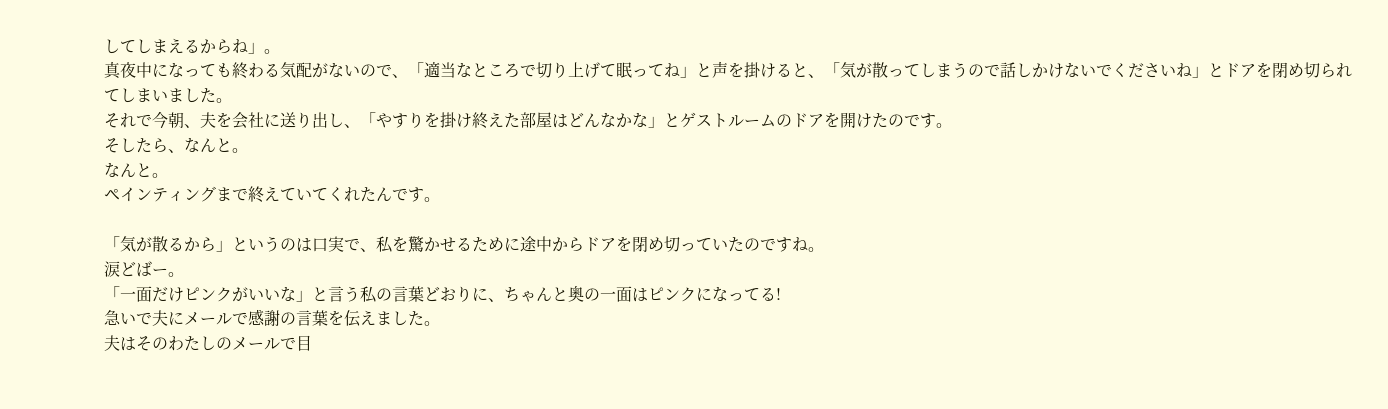してしまえるからね」。
真夜中になっても終わる気配がないので、「適当なところで切り上げて眠ってね」と声を掛けると、「気が散ってしまうので話しかけないでくださいね」とドアを閉め切られてしまいました。
それで今朝、夫を会社に送り出し、「やすりを掛け終えた部屋はどんなかな」とゲストルームのドアを開けたのです。
そしたら、なんと。
なんと。
ペインティングまで終えていてくれたんです。

「気が散るから」というのは口実で、私を驚かせるために途中からドアを閉め切っていたのですね。
涙どばー。
「一面だけピンクがいいな」と言う私の言葉どおりに、ちゃんと奥の一面はピンクになってる!
急いで夫にメールで感謝の言葉を伝えました。
夫はそのわたしのメールで目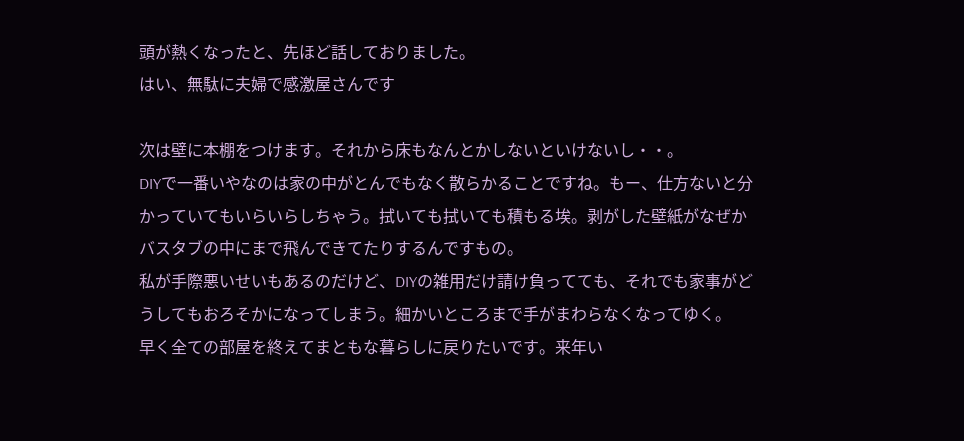頭が熱くなったと、先ほど話しておりました。
はい、無駄に夫婦で感激屋さんです

次は壁に本棚をつけます。それから床もなんとかしないといけないし・・。
DIYで一番いやなのは家の中がとんでもなく散らかることですね。もー、仕方ないと分かっていてもいらいらしちゃう。拭いても拭いても積もる埃。剥がした壁紙がなぜかバスタブの中にまで飛んできてたりするんですもの。
私が手際悪いせいもあるのだけど、DIYの雑用だけ請け負ってても、それでも家事がどうしてもおろそかになってしまう。細かいところまで手がまわらなくなってゆく。
早く全ての部屋を終えてまともな暮らしに戻りたいです。来年い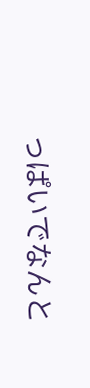っぱいでなんと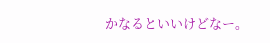かなるといいけどなー。